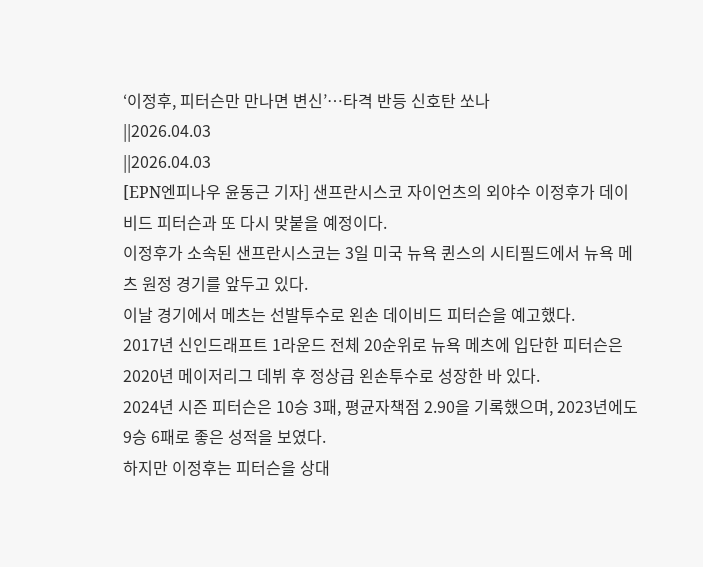‘이정후, 피터슨만 만나면 변신’…타격 반등 신호탄 쏘나
||2026.04.03
||2026.04.03
[EPN엔피나우 윤동근 기자] 샌프란시스코 자이언츠의 외야수 이정후가 데이비드 피터슨과 또 다시 맞붙을 예정이다.
이정후가 소속된 샌프란시스코는 3일 미국 뉴욕 퀸스의 시티필드에서 뉴욕 메츠 원정 경기를 앞두고 있다.
이날 경기에서 메츠는 선발투수로 왼손 데이비드 피터슨을 예고했다.
2017년 신인드래프트 1라운드 전체 20순위로 뉴욕 메츠에 입단한 피터슨은 2020년 메이저리그 데뷔 후 정상급 왼손투수로 성장한 바 있다.
2024년 시즌 피터슨은 10승 3패, 평균자책점 2.90을 기록했으며, 2023년에도 9승 6패로 좋은 성적을 보였다.
하지만 이정후는 피터슨을 상대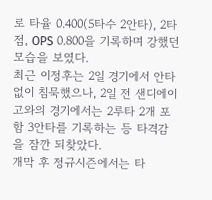로 타율 0.400(5타수 2안타), 2타점, OPS 0.800을 기록하며 강했던 모습을 보였다.
최근 이정후는 2일 경기에서 안타 없이 침묵했으나, 2일 전 샌디에이고와의 경기에서는 2루타 2개 포함 3안타를 기록하는 등 타격감을 잠깐 되찾았다.
개막 후 정규시즌에서는 타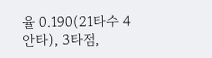율 0.190(21타수 4안타), 3타점,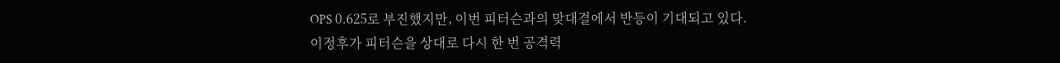OPS 0.625로 부진했지만, 이번 피터슨과의 맞대결에서 반등이 기대되고 있다.
이정후가 피터슨을 상대로 다시 한 번 공격력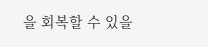을 회복할 수 있을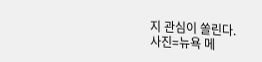지 관심이 쏠린다.
사진=뉴욕 메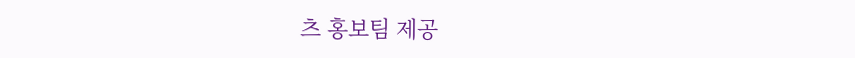츠 홍보팀 제공